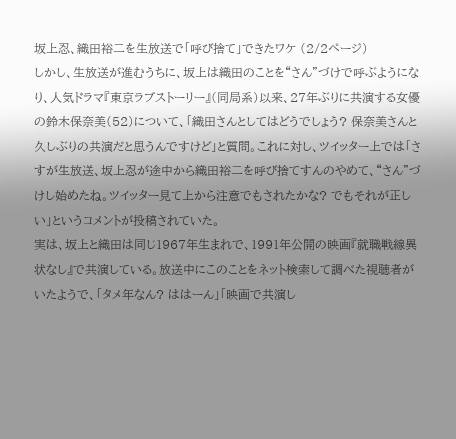坂上忍、織田裕二を生放送で「呼び捨て」できたワケ (2/2ページ)
しかし、生放送が進むうちに、坂上は織田のことを“さん”づけで呼ぶようになり、人気ドラマ『東京ラブストーリー』(同局系)以来、27年ぶりに共演する女優の鈴木保奈美(52)について、「織田さんとしてはどうでしょう? 保奈美さんと久しぶりの共演だと思うんですけど」と質問。これに対し、ツイッター上では「さすが生放送、坂上忍が途中から織田裕二を呼び捨てすんのやめて、“さん”づけし始めたね。ツイッター見て上から注意でもされたかな? でもそれが正しい」というコメントが投稿されていた。
実は、坂上と織田は同じ1967年生まれで、1991年公開の映画『就職戦線異状なし』で共演している。放送中にこのことをネット検索して調べた視聴者がいたようで、「タメ年なん? ははーん」「映画で共演し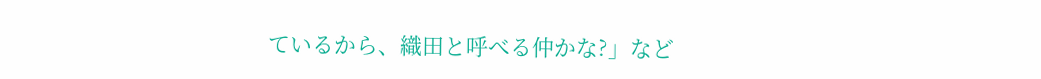ているから、織田と呼べる仲かな?」など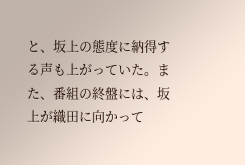と、坂上の態度に納得する声も上がっていた。また、番組の終盤には、坂上が織田に向かって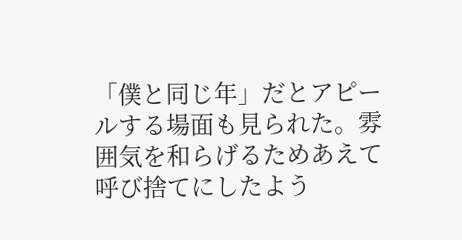「僕と同じ年」だとアピールする場面も見られた。雰囲気を和らげるためあえて呼び捨てにしたよう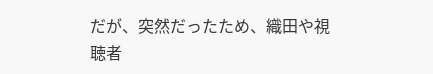だが、突然だったため、織田や視聴者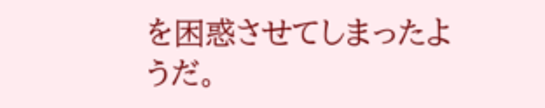を困惑させてしまったようだ。